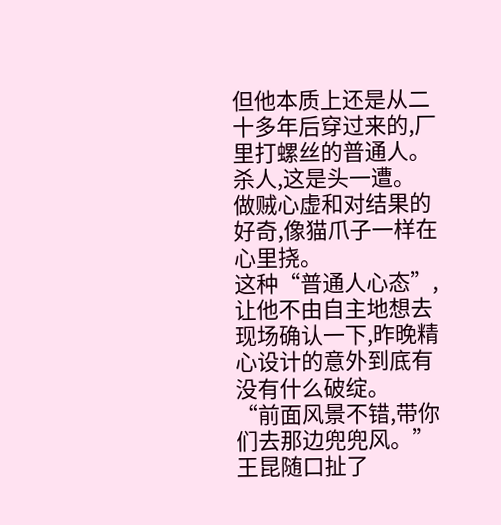但他本质上还是从二十多年后穿过来的,厂里打螺丝的普通人。
杀人,这是头一遭。
做贼心虚和对结果的好奇,像猫爪子一样在心里挠。
这种“普通人心态”,让他不由自主地想去现场确认一下,昨晚精心设计的意外到底有没有什么破绽。
“前面风景不错,带你们去那边兜兜风。”
王昆随口扯了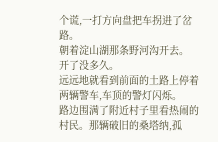个谎,一打方向盘把车拐进了岔路。
朝着淀山湖那条野河沟开去。
开了没多久。
远远地就看到前面的土路上停着两辆警车,车顶的警灯闪烁。
路边围满了附近村子里看热闹的村民。那辆破旧的桑塔纳,孤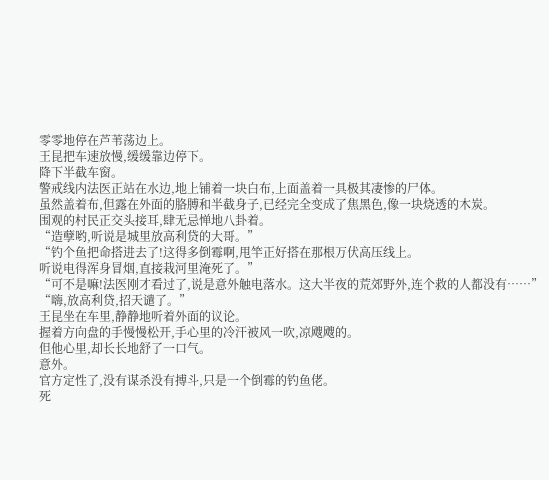零零地停在芦苇荡边上。
王昆把车速放慢,缓缓靠边停下。
降下半截车窗。
警戒线内法医正站在水边,地上铺着一块白布,上面盖着一具极其凄惨的尸体。
虽然盖着布,但露在外面的胳膊和半截身子,已经完全变成了焦黑色,像一块烧透的木炭。
围观的村民正交头接耳,肆无忌惮地八卦着。
“造孽哟,听说是城里放高利贷的大哥。”
“钓个鱼把命搭进去了!这得多倒霉啊,甩竿正好搭在那根万伏高压线上。
听说电得浑身冒烟,直接栽河里淹死了。”
“可不是嘛!法医刚才看过了,说是意外触电落水。这大半夜的荒郊野外,连个救的人都没有……”
“嗨,放高利贷,招天谴了。”
王昆坐在车里,静静地听着外面的议论。
握着方向盘的手慢慢松开,手心里的冷汗被风一吹,凉飕飕的。
但他心里,却长长地舒了一口气。
意外。
官方定性了,没有谋杀没有搏斗,只是一个倒霉的钓鱼佬。
死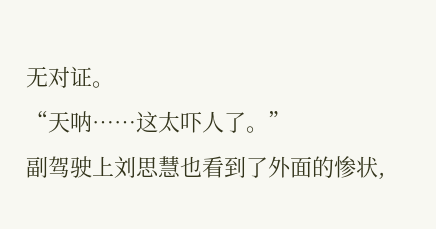无对证。
“天呐……这太吓人了。”
副驾驶上刘思慧也看到了外面的惨状,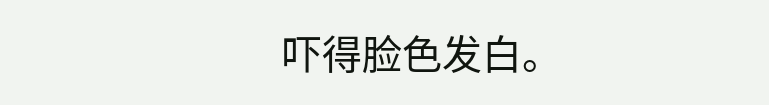吓得脸色发白。